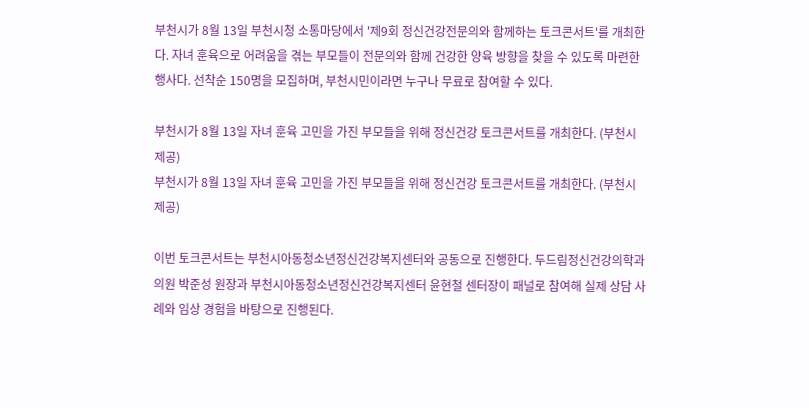부천시가 8월 13일 부천시청 소통마당에서 '제9회 정신건강전문의와 함께하는 토크콘서트'를 개최한다. 자녀 훈육으로 어려움을 겪는 부모들이 전문의와 함께 건강한 양육 방향을 찾을 수 있도록 마련한 행사다. 선착순 150명을 모집하며, 부천시민이라면 누구나 무료로 참여할 수 있다.

부천시가 8월 13일 자녀 훈육 고민을 가진 부모들을 위해 정신건강 토크콘서트를 개최한다. (부천시 제공)
부천시가 8월 13일 자녀 훈육 고민을 가진 부모들을 위해 정신건강 토크콘서트를 개최한다. (부천시 제공)

이번 토크콘서트는 부천시아동청소년정신건강복지센터와 공동으로 진행한다. 두드림정신건강의학과의원 박준성 원장과 부천시아동청소년정신건강복지센터 윤현철 센터장이 패널로 참여해 실제 상담 사례와 임상 경험을 바탕으로 진행된다.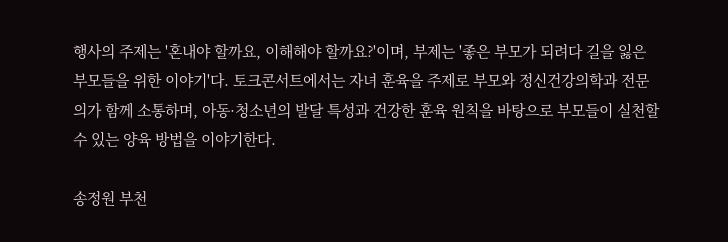행사의 주제는 '혼내야 할까요, 이해해야 할까요?'이며, 부제는 '좋은 부모가 되려다 길을 잃은 부모들을 위한 이야기'다. 토크콘서트에서는 자녀 훈육을 주제로 부모와 정신건강의학과 전문의가 함께 소통하며, 아동·청소년의 발달 특성과 건강한 훈육 원칙을 바탕으로 부모들이 실천할 수 있는 양육 방법을 이야기한다.

송정원 부천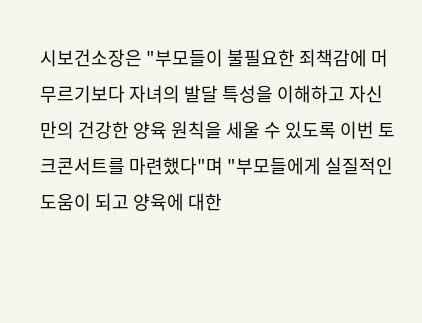시보건소장은 "부모들이 불필요한 죄책감에 머무르기보다 자녀의 발달 특성을 이해하고 자신만의 건강한 양육 원칙을 세울 수 있도록 이번 토크콘서트를 마련했다"며 "부모들에게 실질적인 도움이 되고 양육에 대한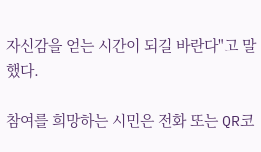자신감을 얻는 시간이 되길 바란다"고 말했다.

참여를 희망하는 시민은 전화 또는 QR코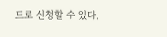드로 신청할 수 있다.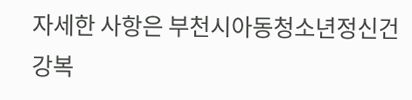자세한 사항은 부천시아동청소년정신건강복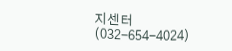지센터(032-654-4024)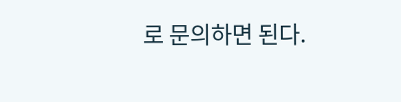로 문의하면 된다.